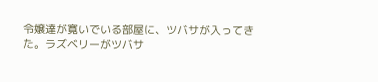令嬢達が寛いでいる部屋に、ツバサが入ってきた。ラズベリーがツバサ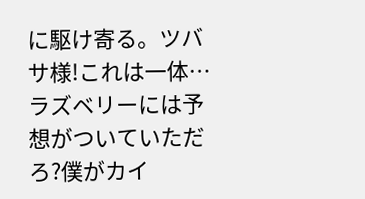に駆け寄る。ツバサ様!これは一体…ラズベリーには予想がついていただろ?僕がカイ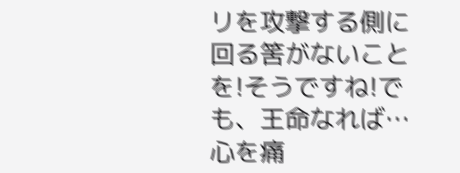リを攻撃する側に回る筈がないことを!そうですね!でも、王命なれば…心を痛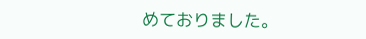めておりました。